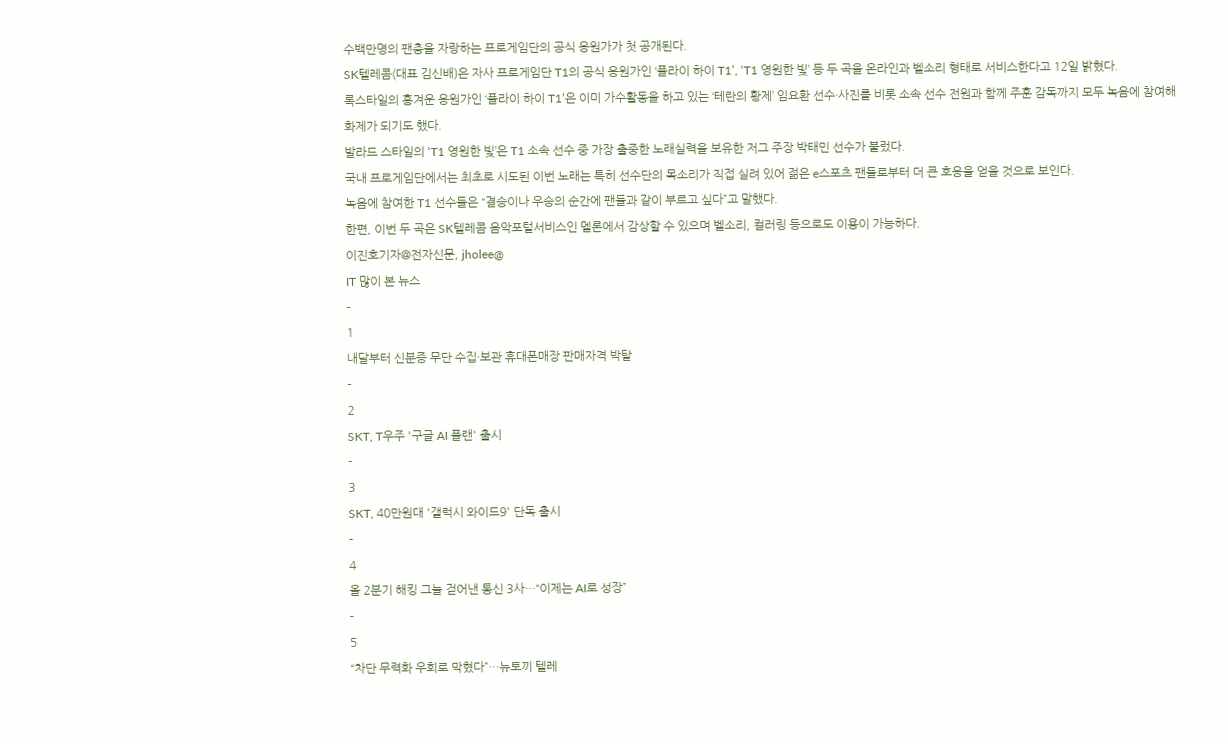수백만명의 팬층을 자랑하는 프로게임단의 공식 응원가가 첫 공개된다.
SK텔레콤(대표 김신배)은 자사 프로게임단 T1의 공식 응원가인 ‘플라이 하이 T1’, ‘T1 영원한 빛’ 등 두 곡을 온라인과 벨소리 형태로 서비스한다고 12일 밝혔다.
록스타일의 흥겨운 응원가인 ‘플라이 하이 T1’은 이미 가수활동을 하고 있는 ‘테란의 황제’ 임요환 선수·사진를 비롯 소속 선수 전원과 함께 주훈 감독까지 모두 녹음에 참여해 화제가 되기도 했다.
발라드 스타일의 ‘T1 영원한 빛’은 T1 소속 선수 중 가장 출중한 노래실력을 보유한 저그 주장 박태민 선수가 불렀다.
국내 프로게임단에서는 최초로 시도된 이번 노래는 특히 선수단의 목소리가 직접 실려 있어 젊은 e스포츠 팬들로부터 더 큰 호응을 얻을 것으로 보인다.
녹음에 참여한 T1 선수들은 “결승이나 우승의 순간에 팬들과 같이 부르고 싶다”고 말했다.
한편, 이번 두 곡은 SK텔레콤 음악포털서비스인 멜론에서 감상할 수 있으며 벨소리, 컬러링 등으로도 이용이 가능하다.
이진호기자@전자신문, jholee@
IT 많이 본 뉴스
-
1
내달부터 신분증 무단 수집·보관 휴대폰매장 판매자격 박탈
-
2
SKT, T우주 '구글 AI 플랜' 출시
-
3
SKT, 40만원대 '갤럭시 와이드9' 단독 출시
-
4
올 2분기 해킹 그늘 걷어낸 통신 3사…“이제는 AI로 성장”
-
5
“차단 무력화 우회로 막혔다”…뉴토끼 텔레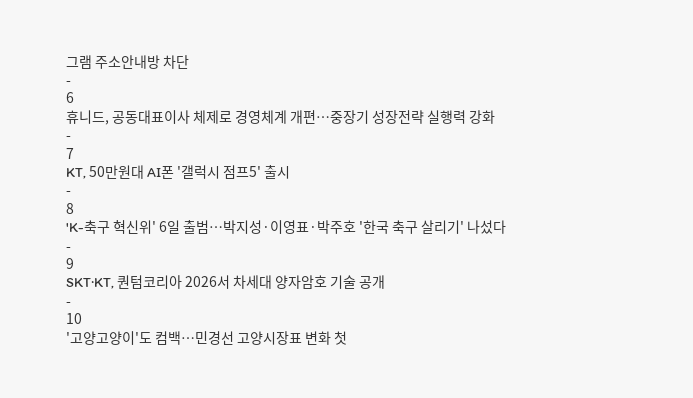그램 주소안내방 차단
-
6
휴니드, 공동대표이사 체제로 경영체계 개편…중장기 성장전략 실행력 강화
-
7
KT, 50만원대 AI폰 '갤럭시 점프5' 출시
-
8
'K-축구 혁신위' 6일 출범…박지성·이영표·박주호 '한국 축구 살리기' 나섰다
-
9
SKT·KT, 퀀텀코리아 2026서 차세대 양자암호 기술 공개
-
10
'고양고양이'도 컴백…민경선 고양시장표 변화 첫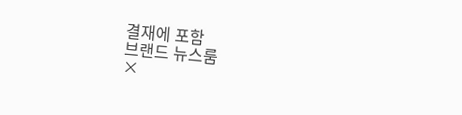결재에 포함
브랜드 뉴스룸
×